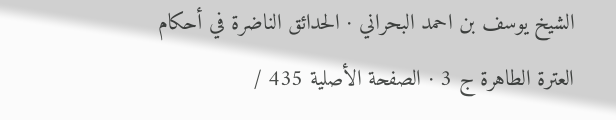الشيخ يوسف بن احمد البحراني · الحدائق الناضرة في أحكام العترة الطاهرة ج 3 · الصفحة الأصلية 435 /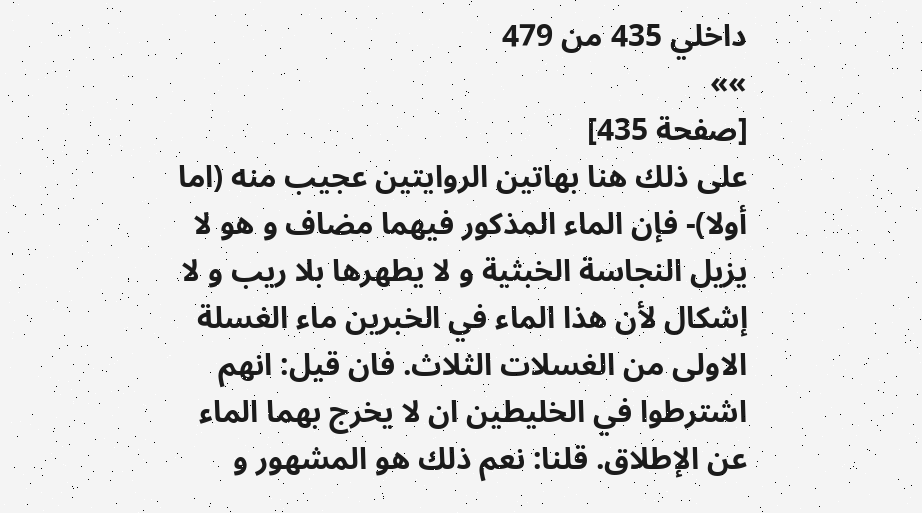داخلي 435 من 479
»»
[صفحة 435]
على ذلك هنا بهاتين الروايتين عجيب منه (اما أولا)- فإن الماء المذكور فيهما مضاف و هو لا يزيل النجاسة الخبثية و لا يطهرها بلا ريب و لا إشكال لأن هذا الماء في الخبرين ماء الغسلة الاولى من الغسلات الثلاث. فان قيل: انهم اشترطوا في الخليطين ان لا يخرج بهما الماء عن الإطلاق. قلنا: نعم ذلك هو المشهور و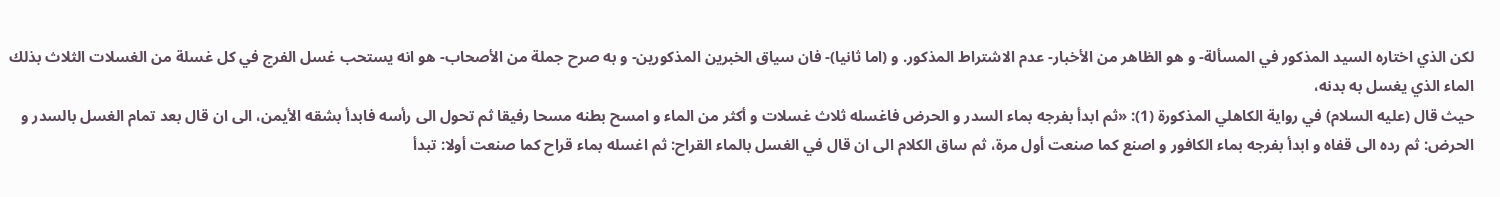لكن الذي اختاره السيد المذكور في المسألة- و هو الظاهر من الأخبار- عدم الاشتراط المذكور. و (اما ثانيا)- فان سياق الخبرين المذكورين- و به صرح جملة من الأصحاب- هو انه يستحب غسل الفرج في كل غسلة من الغسلات الثلاث بذلك الماء الذي يغسل به بدنه،
حيث قال (عليه السلام) في رواية الكاهلي المذكورة (1): «ثم ابدأ بفرجه بماء السدر و الحرض فاغسله ثلاث غسلات و أكثر من الماء و امسح بطنه مسحا رفيقا ثم تحول الى رأسه فابدأ بشقه الأيمن، الى ان قال بعد تمام الغسل بالسدر و الحرض: ثم رده الى قفاه و ابدأ بفرجه بماء الكافور و اصنع كما صنعت أول مرة، ثم ساق الكلام الى ان قال في الغسل بالماء القراح: ثم اغسله بماء قراح كما صنعت أولا: تبدأ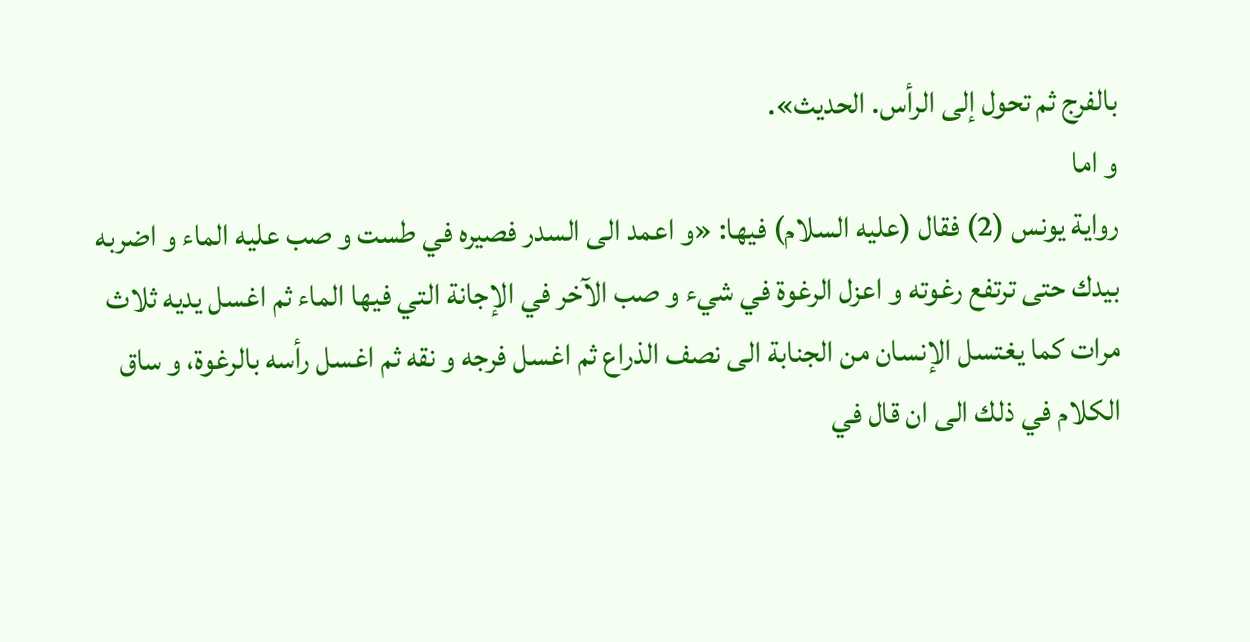بالفرج ثم تحول إلى الرأس. الحديث».
و اما
رواية يونس (2) فقال (عليه السلام) فيها: «و اعمد الى السدر فصيره في طست و صب عليه الماء و اضربه بيدك حتى ترتفع رغوته و اعزل الرغوة في شيء و صب الآخر في الإجانة التي فيها الماء ثم اغسل يديه ثلاث مرات كما يغتسل الإنسان من الجنابة الى نصف الذراع ثم اغسل فرجه و نقه ثم اغسل رأسه بالرغوة، و ساق الكلام في ذلك الى ان قال في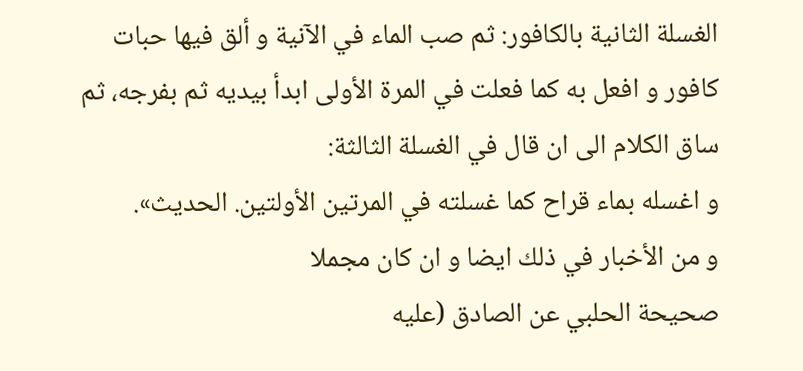الغسلة الثانية بالكافور: ثم صب الماء في الآنية و ألق فيها حبات كافور و افعل به كما فعلت في المرة الأولى ابدأ بيديه ثم بفرجه، ثم ساق الكلام الى ان قال في الغسلة الثالثة:
و اغسله بماء قراح كما غسلته في المرتين الأولتين. الحديث».
و من الأخبار في ذلك ايضا و ان كان مجملا
صحيحة الحلبي عن الصادق (عليه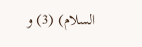السلام) (3) و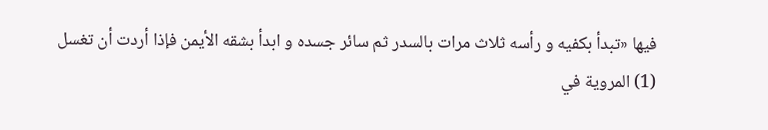فيها «تبدأ بكفيه و رأسه ثلاث مرات بالسدر ثم سائر جسده و ابدأ بشقه الأيمن فإذا أردت أن تغسل
(1) المروية في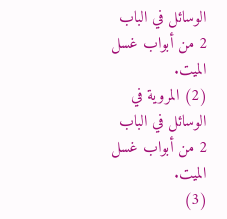الوسائل في الباب 2 من أبواب غسل الميت.
(2) المروية في الوسائل في الباب 2 من أبواب غسل الميت.
(3)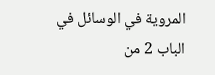المروية في الوسائل في الباب 2 من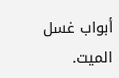أبواب غسل الميت.